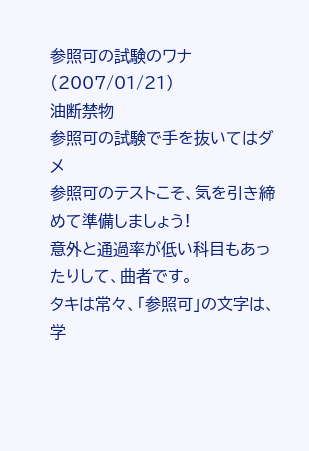参照可の試験のワナ(2007/01/21)
油断禁物
参照可の試験で手を抜いてはダメ
参照可のテストこそ、気を引き締めて準備しましょう!
意外と通過率が低い科目もあったりして、曲者です。
タキは常々、「参照可」の文字は、学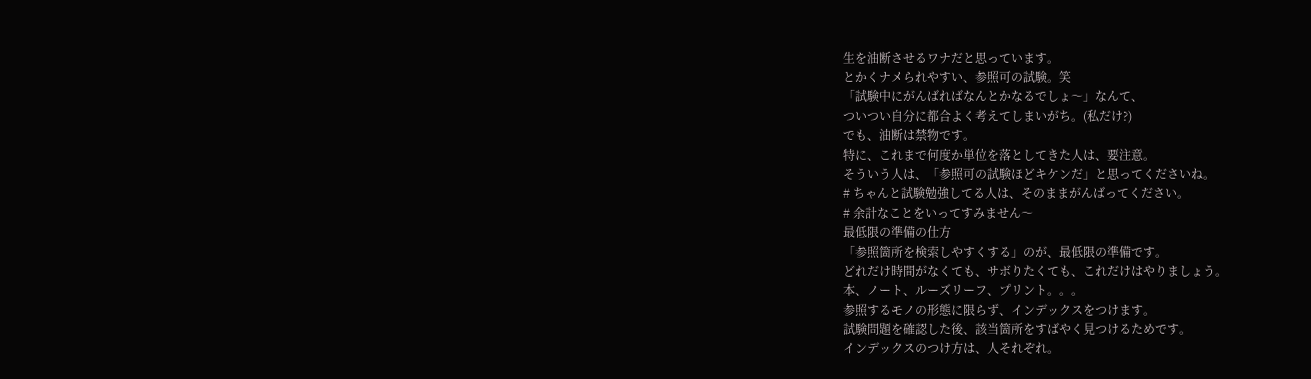生を油断させるワナだと思っています。
とかくナメられやすい、参照可の試験。笑
「試験中にがんばればなんとかなるでしょ〜」なんて、
ついつい自分に都合よく考えてしまいがち。(私だけ?)
でも、油断は禁物です。
特に、これまで何度か単位を落としてきた人は、要注意。
そういう人は、「参照可の試験ほどキケンだ」と思ってくださいね。
# ちゃんと試験勉強してる人は、そのままがんばってください。
# 余計なことをいってすみません〜
最低限の準備の仕方
「参照箇所を検索しやすくする」のが、最低限の準備です。
どれだけ時間がなくても、サボりたくても、これだけはやりましょう。
本、ノート、ルーズリーフ、プリント。。。
参照するモノの形態に限らず、インデックスをつけます。
試験問題を確認した後、該当箇所をすばやく見つけるためです。
インデックスのつけ方は、人それぞれ。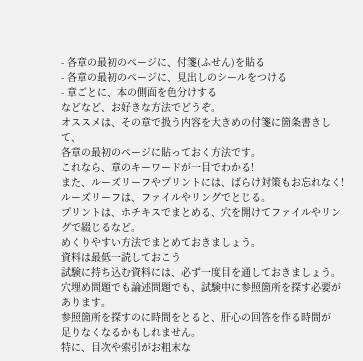- 各章の最初のページに、付箋(ふせん)を貼る
- 各章の最初のページに、見出しのシールをつける
- 章ごとに、本の側面を色分けする
などなど、お好きな方法でどうぞ。
オススメは、その章で扱う内容を大きめの付箋に箇条書きして、
各章の最初のページに貼っておく方法です。
これなら、章のキーワードが一目でわかる!
また、ルーズリーフやプリントには、ばらけ対策もお忘れなく!
ルーズリーフは、ファイルやリングでとじる。
プリントは、ホチキスでまとめる、穴を開けてファイルやリングで綴じるなど。
めくりやすい方法でまとめておきましょう。
資料は最低一読しておこう
試験に持ち込む資料には、必ず一度目を通しておきましょう。
穴埋め問題でも論述問題でも、試験中に参照箇所を探す必要があります。
参照箇所を探すのに時間をとると、肝心の回答を作る時間が
足りなくなるかもしれません。
特に、目次や索引がお粗末な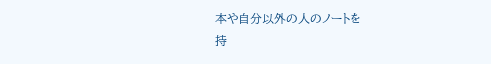本や自分以外の人のノートを
持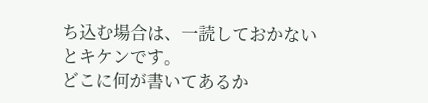ち込む場合は、一読しておかないとキケンです。
どこに何が書いてあるか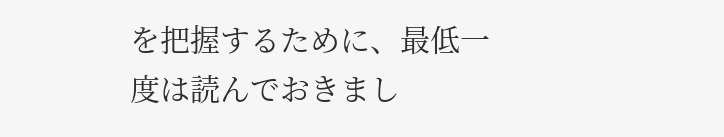を把握するために、最低一度は読んでおきまし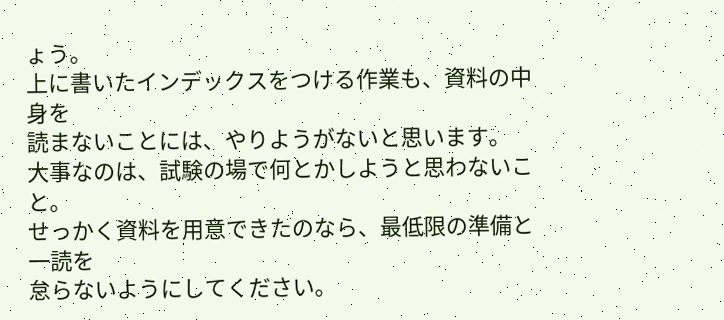ょう。
上に書いたインデックスをつける作業も、資料の中身を
読まないことには、やりようがないと思います。
大事なのは、試験の場で何とかしようと思わないこと。
せっかく資料を用意できたのなら、最低限の準備と一読を
怠らないようにしてください。